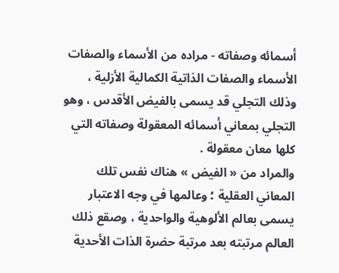أسمائه وصفاته - مراده من الأسماء والصفات الأسماء والصفات الذاتية الكمالية الأزلية ، وذلك التجلي قد يسمى بالفيض الأقدس ، وهو التجلي بمعاني أسمائه المعقولة وصفاته التي كلها معان معقولة .
والمراد من « الفيض » هناك نفس تلك المعاني العقلية ؛ وعالمها في وجه الاعتبار يسمى بعالم الألوهية والواحدية ، وصقع ذلك العالم مرتبته بعد مرتبة حضرة الذات الأحدية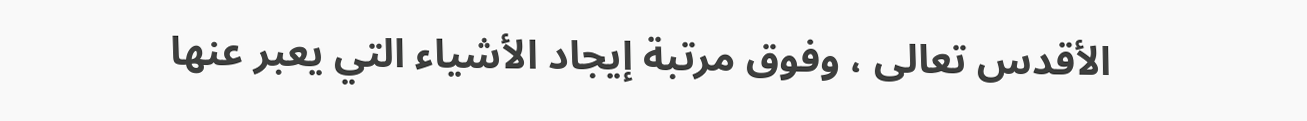الأقدس تعالى ، وفوق مرتبة إيجاد الأشياء التي يعبر عنها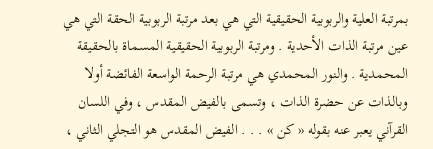بمرتبة العلية والربوبية الحقيقية التي هي بعد مرتبة الربوبية الحقة التي هي عين مرتبة الذات الأحدية . ومرتبة الربوبية الحقيقية المسماة بالحقيقة المحمدية . والنور المحمدي هي مرتبة الرحمة الواسعة الفائضة أولا وبالذات عن حضرة الذات ، وتسمى بالفيض المقدس ، وفي اللسان القرآني يعبر عنه بقوله « كن » . . . الفيض المقدس هو التجلي الثاني ،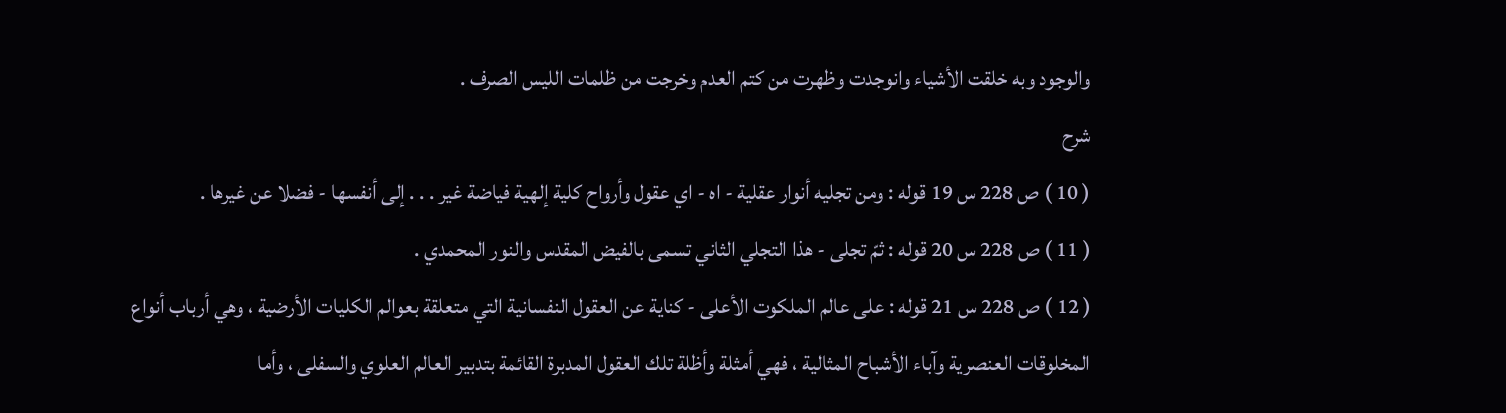والوجود وبه خلقت الأشياء وانوجدت وظهرت من كتم العدم وخرجت من ظلمات الليس الصرف .
شرح
( 10 ) ص 228 س 19 قوله : ومن تجليه أنوار عقلية - اه - اي عقول وأرواح كلية إلهية فياضة غير . . . إلى أنفسها - فضلا عن غيرها .
( 11 ) ص 228 س 20 قوله : ثمّ تجلى - هذا التجلي الثاني تسمى بالفيض المقدس والنور المحمدي .
( 12 ) ص 228 س 21 قوله : على عالم الملكوت الأعلى - كناية عن العقول النفسانية التي متعلقة بعوالم الكليات الأرضية ، وهي أرباب أنواع المخلوقات العنصرية وآباء الأشباح المثالية ، فهي أمثلة وأظلة تلك العقول المدبرة القائمة بتدبير العالم العلوي والسفلى ، وأما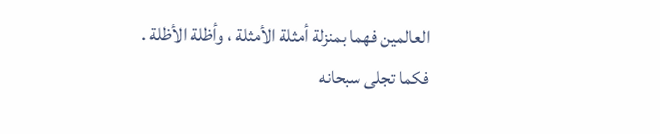العالمين فهما بمنزلة أمثلة الأمثلة ، وأظلة الأظلة .
فكما تجلى سبحانه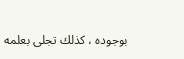بوجوده ، كذلك تجلى بعلمه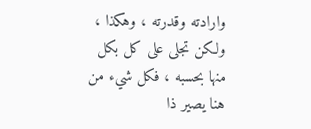وارادته وقدرته ، وهكذا ، ولكن تجلى على كل بكل منها بحسبه ، فكل شيء من هنا يصير ذا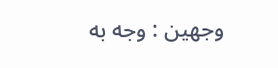وجهين : وجه به